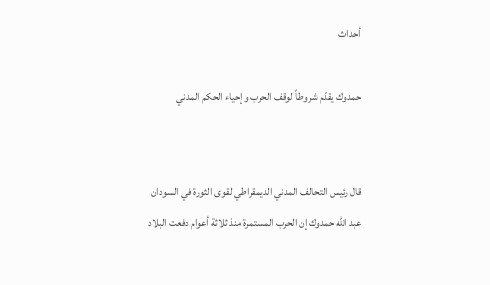أحداث

حمدوك يقدّم شروطاً لوقف الحرب وإحياء الحكم المدني


قال رئيس التحالف المدني الديمقراطي لقوى الثورة في السودان عبد الله حمدوك إن الحرب المستمرة منذ ثلاثة أعوام دفعت البلاد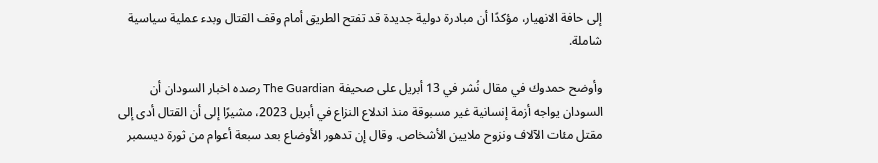إلى حافة الانهيار، مؤكدًا أن مبادرة دولية جديدة قد تفتح الطريق أمام وقف القتال وبدء عملية سياسية شاملة.

وأوضح حمدوك في مقال نُشر في 13 أبريل على صحيفة The Guardian رصده اخبار السودان أن السودان يواجه أزمة إنسانية غير مسبوقة منذ اندلاع النزاع في أبريل 2023، مشيرًا إلى أن القتال أدى إلى مقتل مئات الآلاف ونزوح ملايين الأشخاص. وقال إن تدهور الأوضاع بعد سبعة أعوام من ثورة ديسمبر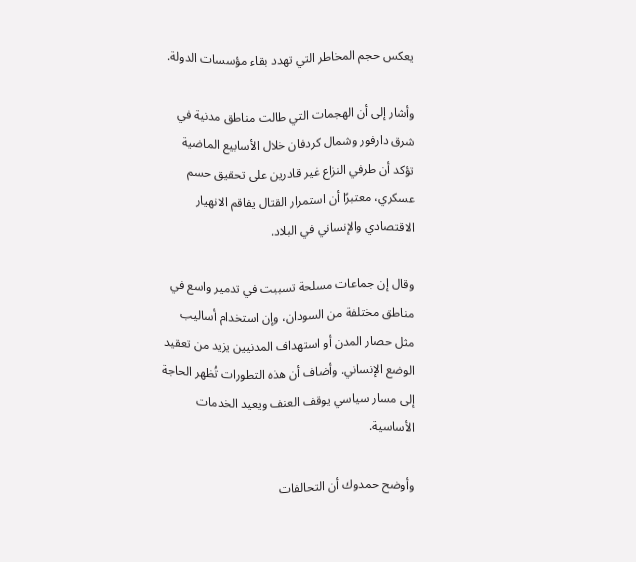يعكس حجم المخاطر التي تهدد بقاء مؤسسات الدولة.

وأشار إلى أن الهجمات التي طالت مناطق مدنية في شرق دارفور وشمال كردفان خلال الأسابيع الماضية تؤكد أن طرفي النزاع غير قادرين على تحقيق حسم عسكري، معتبرًا أن استمرار القتال يفاقم الانهيار الاقتصادي والإنساني في البلاد.

وقال إن جماعات مسلحة تسببت في تدمير واسع في مناطق مختلفة من السودان، وإن استخدام أساليب مثل حصار المدن أو استهداف المدنيين يزيد من تعقيد الوضع الإنساني. وأضاف أن هذه التطورات تُظهر الحاجة إلى مسار سياسي يوقف العنف ويعيد الخدمات الأساسية.

وأوضح حمدوك أن التحالفات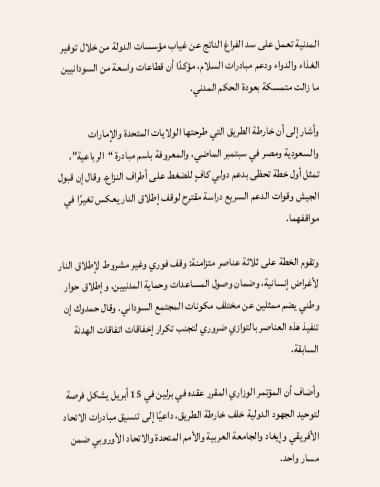المدنية تعمل على سد الفراغ الناتج عن غياب مؤسسات الدولة من خلال توفير الغذاء والدواء ودعم مبادرات السلام، مؤكدًا أن قطاعات واسعة من السودانيين ما زالت متمسكة بعودة الحكم المدني.

وأشار إلى أن خارطة الطريق التي طرحتها الولايات المتحدة والإمارات والسعودية ومصر في سبتمبر الماضي، والمعروفة باسم مبادرة “الرباعية”، تمثل أول خطة تحظى بدعم دولي كافٍ للضغط على أطراف النزاع. وقال إن قبول الجيش وقوات الدعم السريع دراسة مقترح لوقف إطلاق النار يعكس تغيرًا في مواقفهما.

وتقوم الخطة على ثلاثة عناصر متزامنة: وقف فوري وغير مشروط لإطلاق النار لأغراض إنسانية، وضمان وصول المساعدات وحماية المدنيين، وإطلاق حوار وطني يضم ممثلين عن مختلف مكونات المجتمع السوداني. وقال حمدوك إن تنفيذ هذه العناصر بالتوازي ضروري لتجنب تكرار إخفاقات اتفاقات الهدنة السابقة.

وأضاف أن المؤتمر الوزاري المقرر عقده في برلين في 15 أبريل يشكل فرصة لتوحيد الجهود الدولية خلف خارطة الطريق، داعيًا إلى تنسيق مبادرات الاتحاد الأفريقي وإيغاد والجامعة العربية والأمم المتحدة والاتحاد الأوروبي ضمن مسار واحد.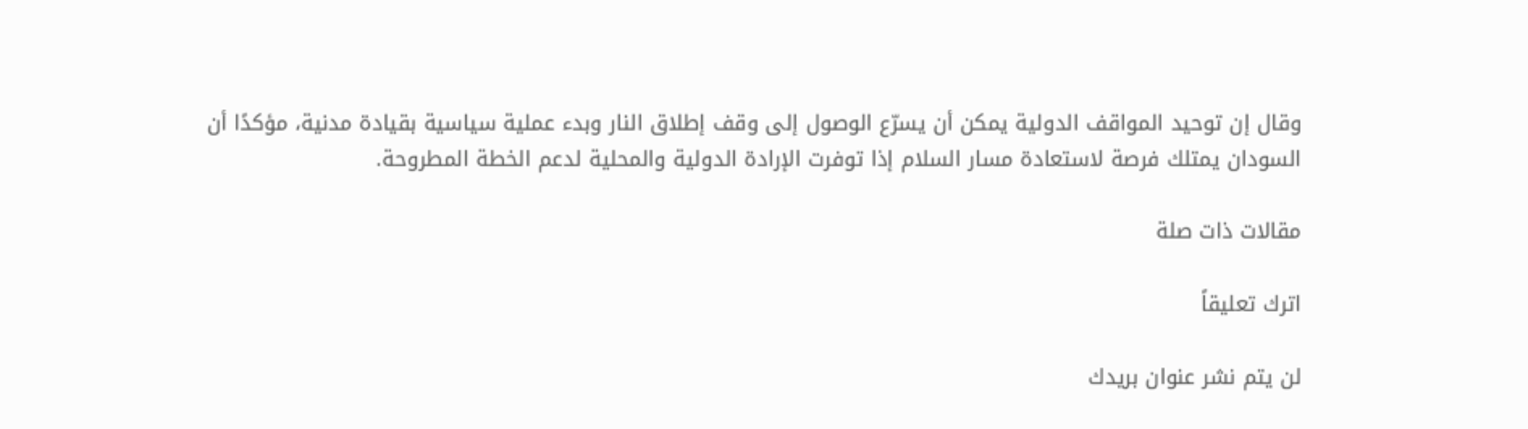وقال إن توحيد المواقف الدولية يمكن أن يسرّع الوصول إلى وقف إطلاق النار وبدء عملية سياسية بقيادة مدنية، مؤكدًا أن السودان يمتلك فرصة لاستعادة مسار السلام إذا توفرت الإرادة الدولية والمحلية لدعم الخطة المطروحة.

مقالات ذات صلة

اترك تعليقاً

لن يتم نشر عنوان بريدك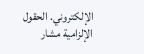الإلكتروني. الحقول الإلزامية مشار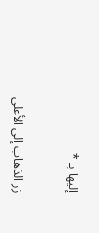إليها بـ *

زر الذهاب إلى الأعلى